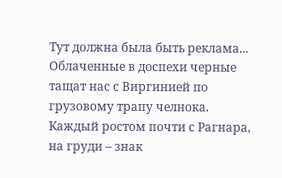Тут должна была быть реклама...
Облаченные в доспехи черные тащат нас с Виргинией по грузовому трапу челнока. Каждый ростом почти с Рагнара, на груди – знак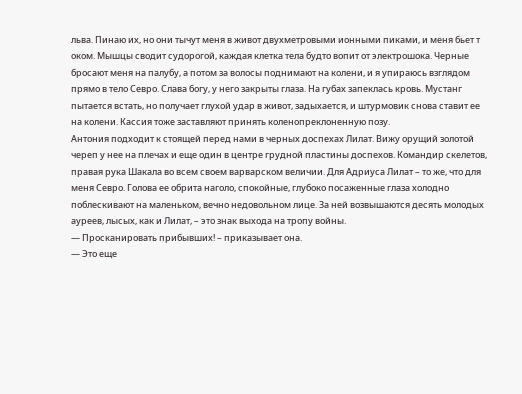льва. Пинаю их, но они тычут меня в живот двухметровыми ионными пиками, и меня бьет т оком. Мышцы сводит судорогой, каждая клетка тела будто вопит от электрошока. Черные бросают меня на палубу, а потом за волосы поднимают на колени, и я упираюсь взглядом прямо в тело Севро. Слава богу, у него закрыты глаза. На губах запеклась кровь. Мустанг пытается встать, но получает глухой удар в живот, задыхается, и штурмовик снова ставит ее на колени. Кассия тоже заставляют принять коленопреклоненную позу.
Антония подходит к стоящей перед нами в черных доспехах Лилат. Вижу орущий золотой череп у нее на плечах и еще один в центре грудной пластины доспехов. Командир скелетов, правая рука Шакала во всем своем варварском величии. Для Адриуса Лилат – то же, что для меня Севро. Голова ее обрита наголо, спокойные, глубоко посаженные глаза холодно поблескивают на маленьком, вечно недовольном лице. За ней возвышаются десять молодых ауреев, лысых, как и Лилат, – это знак выхода на тропу войны.
— Просканировать прибывших! – приказывает она.
— Это еще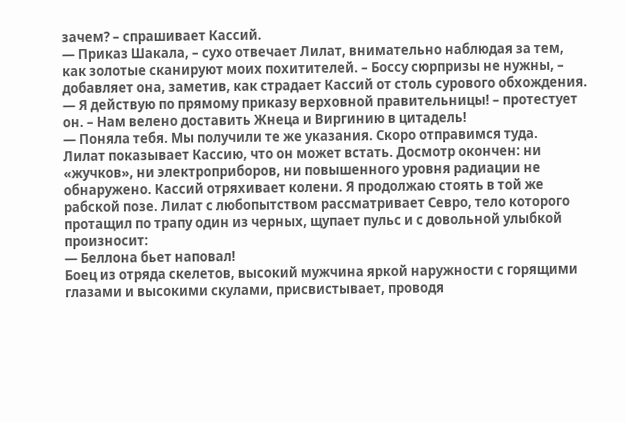зачем? – спрашивает Кассий.
— Приказ Шакала, – сухо отвечает Лилат, внимательно наблюдая за тем, как золотые сканируют моих похитителей. – Боссу сюрпризы не нужны, – добавляет она, заметив, как страдает Кассий от столь сурового обхождения.
— Я действую по прямому приказу верховной правительницы! – протестует он. – Нам велено доставить Жнеца и Виргинию в цитадель!
— Поняла тебя. Мы получили те же указания. Скоро отправимся туда.
Лилат показывает Кассию, что он может встать. Досмотр окончен: ни «жучков», ни электроприборов, ни повышенного уровня радиации не обнаружено. Кассий отряхивает колени. Я продолжаю стоять в той же рабской позе. Лилат с любопытством рассматривает Севро, тело которого протащил по трапу один из черных, щупает пульс и с довольной улыбкой произносит:
— Беллона бьет наповал!
Боец из отряда скелетов, высокий мужчина яркой наружности с горящими глазами и высокими скулами, присвистывает, проводя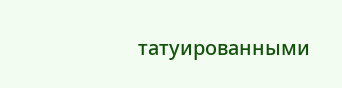татуированными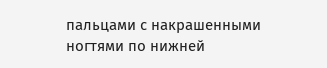пальцами с накрашенными ногтями по нижней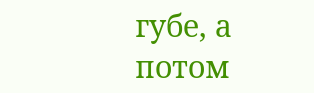губе, а потом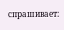спрашивает: